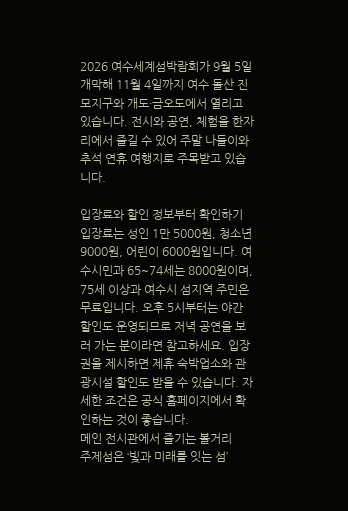2026 여수세계섬박람회가 9월 5일 개막해 11월 4일까지 여수 돌산 진모지구와 개도·금오도에서 열리고 있습니다. 전시와 공연, 체험을 한자리에서 즐길 수 있어 주말 나들이와 추석 연휴 여행지로 주목받고 있습니다.

입장료와 할인 정보부터 확인하기
입장료는 성인 1만 5000원, 청소년 9000원, 어린이 6000원입니다. 여수시민과 65~74세는 8000원이며, 75세 이상과 여수시 섬지역 주민은 무료입니다. 오후 5시부터는 야간 할인도 운영되므로 저녁 공연을 보러 가는 분이라면 참고하세요. 입장권을 제시하면 제휴 숙박업소와 관광시설 할인도 받을 수 있습니다. 자세한 조건은 공식 홈페이지에서 확인하는 것이 좋습니다.
메인 전시관에서 즐기는 볼거리
주제섬은 ‘빛과 미래를 잇는 섬’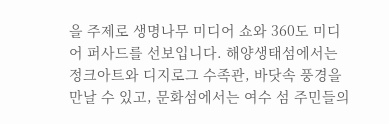을 주제로 생명나무 미디어 쇼와 360도 미디어 퍼사드를 선보입니다. 해양생태섬에서는 정크아트와 디지로그 수족관, 바닷속 풍경을 만날 수 있고, 문화섬에서는 여수 섬 주민들의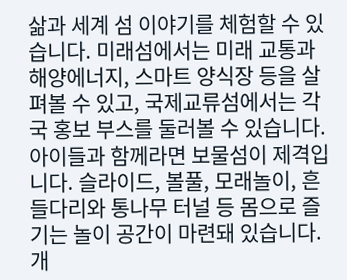삶과 세계 섬 이야기를 체험할 수 있습니다. 미래섬에서는 미래 교통과 해양에너지, 스마트 양식장 등을 살펴볼 수 있고, 국제교류섬에서는 각국 홍보 부스를 둘러볼 수 있습니다. 아이들과 함께라면 보물섬이 제격입니다. 슬라이드, 볼풀, 모래놀이, 흔들다리와 통나무 터널 등 몸으로 즐기는 놀이 공간이 마련돼 있습니다.
개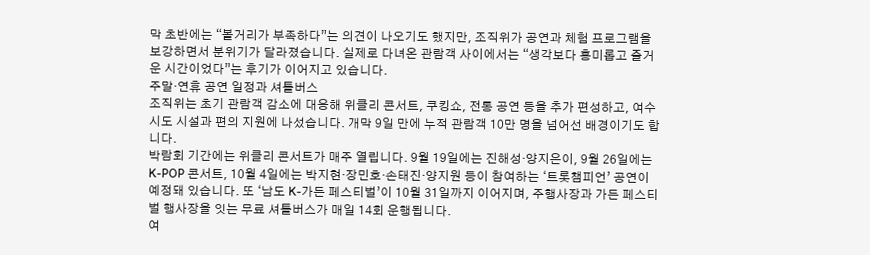막 초반에는 “볼거리가 부족하다”는 의견이 나오기도 했지만, 조직위가 공연과 체험 프로그램을 보강하면서 분위기가 달라졌습니다. 실제로 다녀온 관람객 사이에서는 “생각보다 흥미롭고 즐거운 시간이었다”는 후기가 이어지고 있습니다.
주말·연휴 공연 일정과 셔틀버스
조직위는 초기 관람객 감소에 대응해 위클리 콘서트, 쿠킹쇼, 전통 공연 등을 추가 편성하고, 여수시도 시설과 편의 지원에 나섰습니다. 개막 9일 만에 누적 관람객 10만 명을 넘어선 배경이기도 합니다.
박람회 기간에는 위클리 콘서트가 매주 열립니다. 9월 19일에는 진해성·양지은이, 9월 26일에는 K-POP 콘서트, 10월 4일에는 박지현·장민호·손태진·양지원 등이 참여하는 ‘트롯챔피언’ 공연이 예정돼 있습니다. 또 ‘남도 K-가든 페스티벌’이 10월 31일까지 이어지며, 주행사장과 가든 페스티벌 행사장을 잇는 무료 셔틀버스가 매일 14회 운행됩니다.
여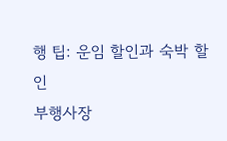행 팁: 운임 할인과 숙박 할인
부행사장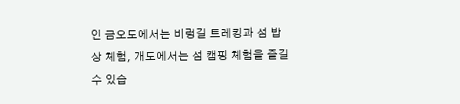인 금오도에서는 비렁길 트레킹과 섬 밥상 체험, 개도에서는 섬 캠핑 체험을 즐길 수 있습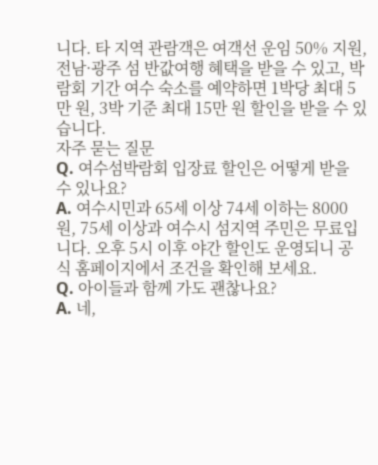니다. 타 지역 관람객은 여객선 운임 50% 지원, 전남·광주 섬 반값여행 혜택을 받을 수 있고, 박람회 기간 여수 숙소를 예약하면 1박당 최대 5만 원, 3박 기준 최대 15만 원 할인을 받을 수 있습니다.
자주 묻는 질문
Q. 여수섬박람회 입장료 할인은 어떻게 받을 수 있나요?
A. 여수시민과 65세 이상 74세 이하는 8000원, 75세 이상과 여수시 섬지역 주민은 무료입니다. 오후 5시 이후 야간 할인도 운영되니 공식 홈페이지에서 조건을 확인해 보세요.
Q. 아이들과 함께 가도 괜찮나요?
A. 네,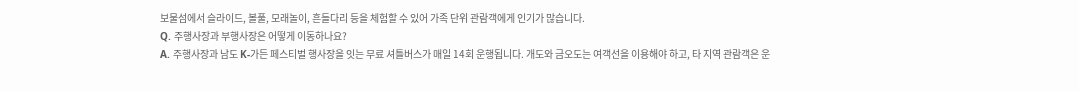보물섬에서 슬라이드, 볼풀, 모래놀이, 흔들다리 등을 체험할 수 있어 가족 단위 관람객에게 인기가 많습니다.
Q. 주행사장과 부행사장은 어떻게 이동하나요?
A. 주행사장과 남도 K-가든 페스티벌 행사장을 잇는 무료 셔틀버스가 매일 14회 운행됩니다. 개도와 금오도는 여객선을 이용해야 하고, 타 지역 관람객은 운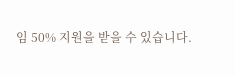임 50% 지원을 받을 수 있습니다.